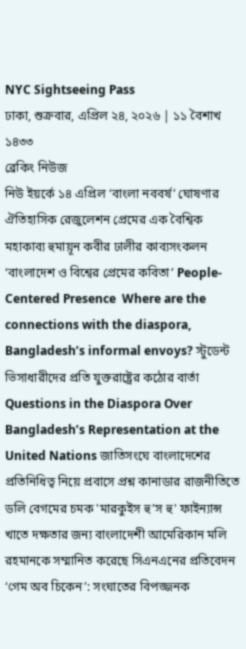NYC Sightseeing Pass
ঢাকা, শুক্রবার, এপ্রিল ২৪, ২০২৬ | ১১ বৈশাখ ১৪৩৩
ব্রেকিং নিউজ
নিউ ইয়র্কে ১৪ এপ্রিল ‘বাংলা নববর্ষ’ ঘোষণার ঐতিহাসিক রেজুলেশন প্রেমের এক বৈশ্বিক মহাকাব্য হুমায়ূন কবীর ঢালীর কাব্যসংকলন ‘বাংলাদেশ ও বিশ্বের প্রেমের কবিতা’ People-Centered Presence  Where are the connections with the diaspora, Bangladesh’s informal envoys? স্টুডেন্ট ভিসাধারীদের প্রতি যুক্তরাষ্ট্রের কঠোর বার্তা Questions in the Diaspora Over Bangladesh’s Representation at the United Nations জাতিসংঘে বাংলাদেশের প্রতিনিধিত্ব নিয়ে প্রবাসে প্রশ্ন কানাডার রাজনীতিতে ডলি বেগমের চমক 'মারকুইস হু’স হু' ফাইন্যান্স খাতে দক্ষতার জন্য বাংলাদেশী আমেরিকান মলি রহমানকে সম্মানিত করেছে সিএনএনের প্রতিবেদন ‘গেম অব চিকেন’: সংঘাতের বিপজ্জনক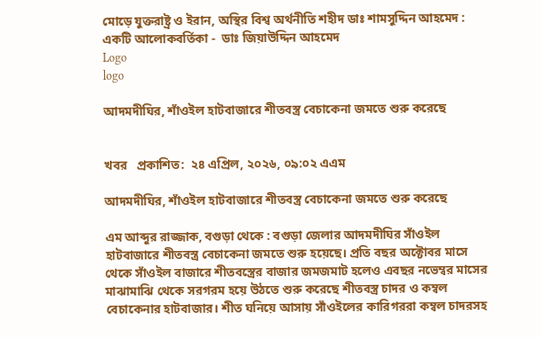মোড়ে যুক্তরাষ্ট্র ও ইরান, অস্থির বিশ্ব অর্থনীতি শহীদ ডাঃ শামসুদ্দিন আহমেদ : একটি আলোকবর্তিকা -  ডাঃ জিয়াউদ্দিন আহমেদ
Logo
logo

আদমদীঘির, শাঁওইল হাটবাজারে শীতবস্ত্র বেচাকেনা জমতে শুরু করেছে


খবর   প্রকাশিত:  ২৪ এপ্রিল, ২০২৬, ০৯:০২ এএম

আদমদীঘির, শাঁওইল হাটবাজারে শীতবস্ত্র বেচাকেনা জমতে শুরু করেছে

এম আব্দুর রাজ্জাক, বগুড়া থেকে : বগুড়া জেলার আদমদীঘির সাঁওইল হাটবাজারে শীতবস্ত্র বেচাকেনা জমতে শুরু হয়েছে। প্রতি বছর অক্টোবর মাসে থেকে সাঁওইল বাজারে শীতবস্ত্রের বাজার জমজমাট হলেও এবছর নভেম্বর মাসের মাঝামাঝি থেকে সরগরম হয়ে উঠতে শুরু করেছে শীতবস্ত্র চাদর ও কম্বল বেচাকেনার হাটবাজার। শীত ঘনিয়ে আসায় সাঁওইলের কারিগররা কম্বল চাদরসহ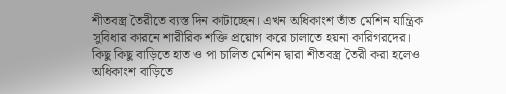শীতবস্ত্র তৈরীতে ব্যস্ত দিন কাটাচ্ছেন। এখন অধিকাংশ তাঁত মেশিন যান্ত্রিক সুবিধার কারনে শারীরিক শক্তি প্রয়োগ করে চালাতে হয়না কারিগরদের। কিছু কিছু বাড়িতে হাত ও পা চালিত মেশিন দ্বারা শীতবস্ত্র তৈরী করা হলেও অধিকাংশ বাড়িতে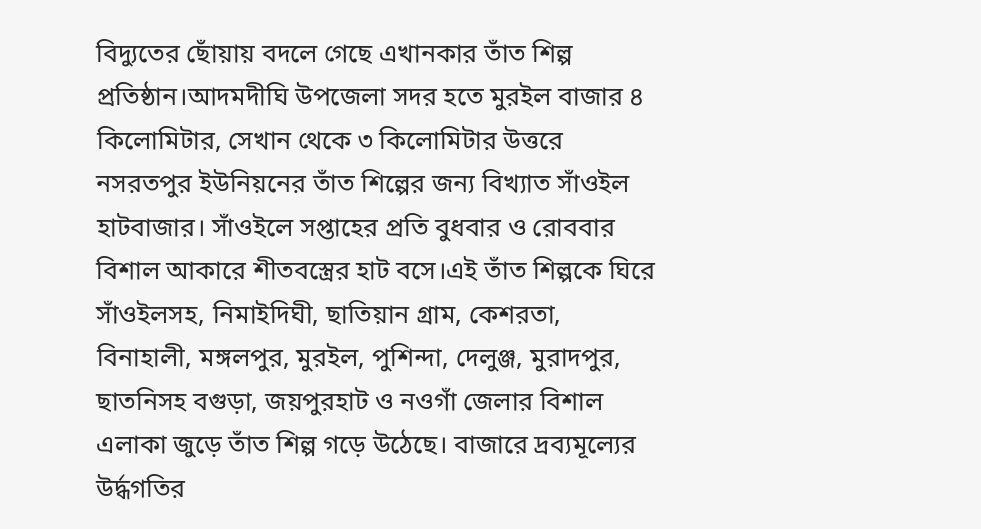বিদ্যুতের ছোঁয়ায় বদলে গেছে এখানকার তাঁত শিল্প প্রতিষ্ঠান।আদমদীঘি উপজেলা সদর হতে মুরইল বাজার ৪ কিলোমিটার, সেখান থেকে ৩ কিলোমিটার উত্তরে নসরতপুর ইউনিয়নের তাঁত শিল্পের জন্য বিখ্যাত সাঁওইল হাটবাজার। সাঁওইলে সপ্তাহের প্রতি বুধবার ও রোববার বিশাল আকারে শীতবস্ত্রের হাট বসে।এই তাঁত শিল্পকে ঘিরে সাঁওইলসহ, নিমাইদিঘী, ছাতিয়ান গ্রাম, কেশরতা, বিনাহালী, মঙ্গলপুর, মুরইল, পুশিন্দা, দেলুঞ্জ, মুরাদপুর, ছাতনিসহ বগুড়া, জয়পুরহাট ও নওগাঁ জেলার বিশাল এলাকা জুড়ে তাঁত শিল্প গড়ে উঠেছে। বাজারে দ্রব্যমূল্যের উর্দ্ধগতির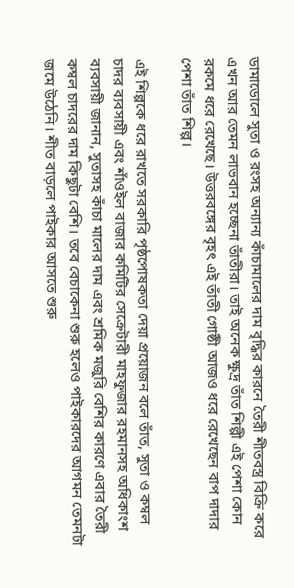ডামাডোলে সুতা ও রংসহ অন্যান্য কাঁচামালের দাম বৃদ্ধির কারনে তৈরী শীতবস্ত্র বিক্রি করে এখন আর তেমন লাভবান হচ্ছেনা তাঁতীরা। তাই অনেক ক্ষুদ্র তাঁত শিল্পী এই পেশা কোন রকমে ধরে রেখেছে। উত্তরবঙ্গের বৃহৎ এই তাঁতী গোষ্ঠী আজও ধরে রেখেছেন বাপ দাদার পেশা তাঁত শিল্প।

এই শিল্পকে ধরে রাখতে সরকারি পৃষ্ঠপোষকতা দেয়া প্রয়োজন বলে তাঁত, সুতা ও কম্বল চাদর ব্যবসায়ী এবং শাঁওইল বাজার কমিটির সেক্রেটারী মাহফুজার রহমানসহ অধিকাংশ ব্যবসায়ী জানান, সুতাসহ কাঁচা মালের দাম এবং শ্রমিক মজুরি বেশির কারণে এবার তৈরী কম্বল চাদরের দাম কিছুটা বেশি। তবে বেচাকেনা শুরু হলেও পাইকারদের আগমন তেমনটা জমে উঠেনি। শীত বাড়লে পাইকার আসতে শুরু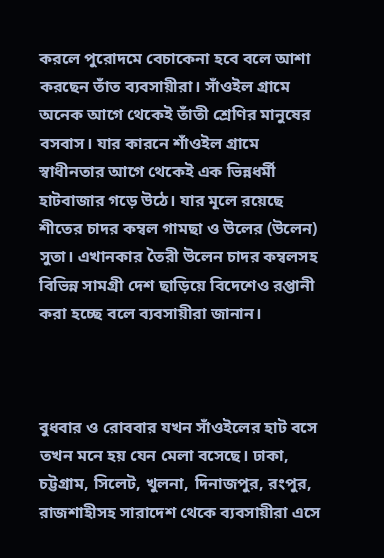করলে পুরোদমে বেচাকেনা হবে বলে আশা করছেন তাঁত ব্যবসায়ীরা। সাঁওইল গ্রামে অনেক আগে থেকেই তাঁতী শ্রেণির মানুষের বসবাস। যার কারনে শাঁওইল গ্রামে স্বাধীনতার আগে থেকেই এক ভিন্নধর্মী হাটবাজার গড়ে উঠে। যার মূলে রয়েছে শীতের চাদর কম্বল গামছা ও উলের (উলেন) সুতা। এখানকার তৈরী উলেন চাদর কম্বলসহ বিভিন্ন সামগ্রী দেশ ছাড়িয়ে বিদেশেও রপ্তানী করা হচ্ছে বলে ব্যবসায়ীরা জানান।



বুধবার ও রোববার যখন সাঁওইলের হাট বসে তখন মনে হয় যেন মেলা বসেছে। ঢাকা, চট্টগ্রাম, সিলেট, খুলনা, দিনাজপুর, রংপুর, রাজশাহীসহ সারাদেশ থেকে ব্যবসায়ীরা এসে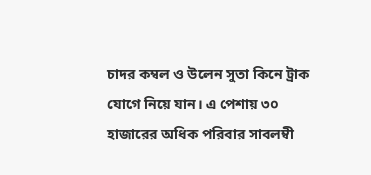চাদর কম্বল ও উলেন সুতা কিনে ট্রাক যোগে নিয়ে যান। এ পেশায় ৩০ হাজারের অধিক পরিবার সাবলম্বী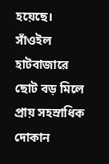হয়েছে। সাঁওইল হাটবাজারে ছোট বড় মিলে প্রায় সহস্রাধিক দোকান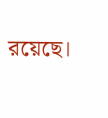রয়েছে।